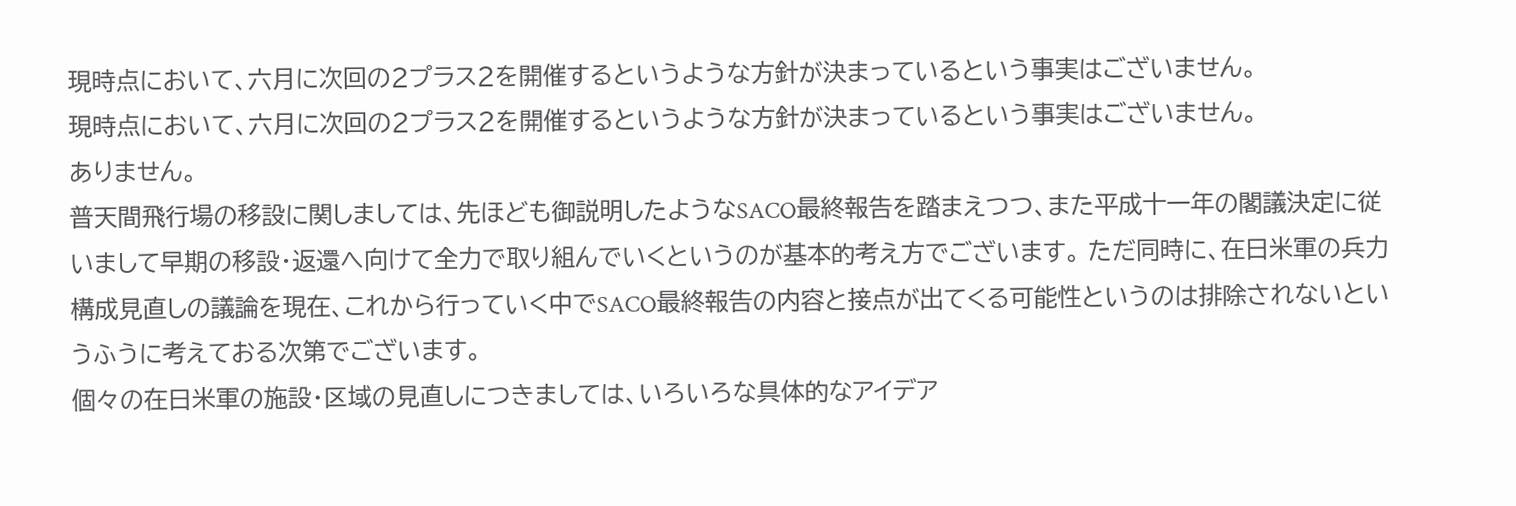現時点において、六月に次回の2プラス2を開催するというような方針が決まっているという事実はございません。
現時点において、六月に次回の2プラス2を開催するというような方針が決まっているという事実はございません。
ありません。
普天間飛行場の移設に関しましては、先ほども御説明したようなSACO最終報告を踏まえつつ、また平成十一年の閣議決定に従いまして早期の移設・返還へ向けて全力で取り組んでいくというのが基本的考え方でございます。 ただ同時に、在日米軍の兵力構成見直しの議論を現在、これから行っていく中でSACO最終報告の内容と接点が出てくる可能性というのは排除されないというふうに考えておる次第でございます。
個々の在日米軍の施設・区域の見直しにつきましては、いろいろな具体的なアイデア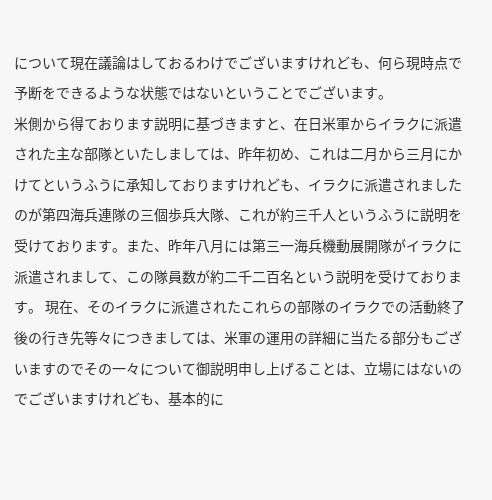について現在議論はしておるわけでございますけれども、何ら現時点で予断をできるような状態ではないということでございます。
米側から得ております説明に基づきますと、在日米軍からイラクに派遣された主な部隊といたしましては、昨年初め、これは二月から三月にかけてというふうに承知しておりますけれども、イラクに派遣されましたのが第四海兵連隊の三個歩兵大隊、これが約三千人というふうに説明を受けております。また、昨年八月には第三一海兵機動展開隊がイラクに派遣されまして、この隊員数が約二千二百名という説明を受けております。 現在、そのイラクに派遣されたこれらの部隊のイラクでの活動終了後の行き先等々につきましては、米軍の運用の詳細に当たる部分もございますのでその一々について御説明申し上げることは、立場にはないのでございますけれども、基本的に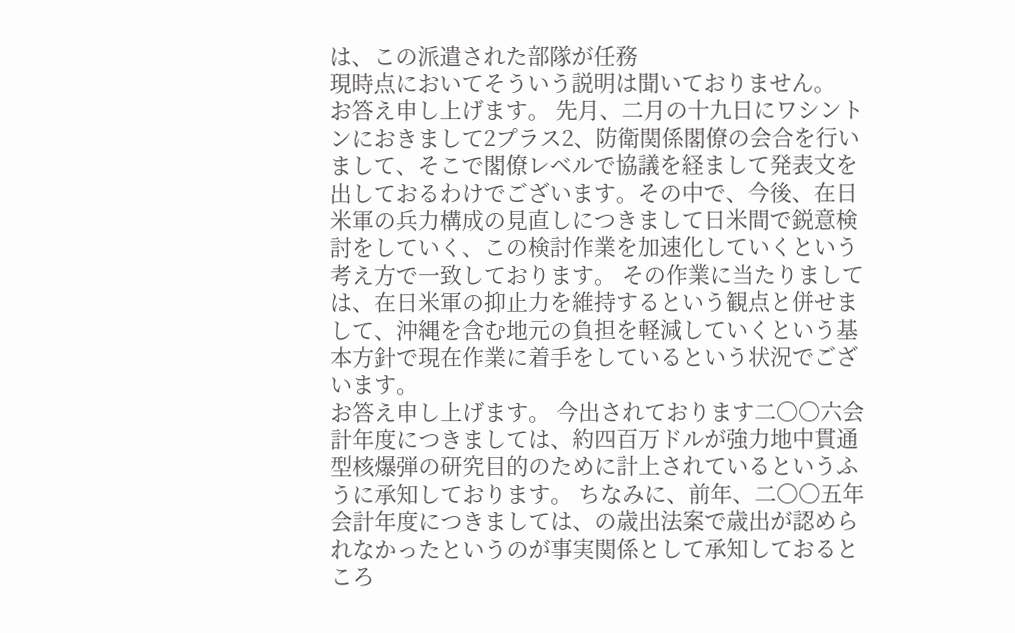は、この派遣された部隊が任務
現時点においてそういう説明は聞いておりません。
お答え申し上げます。 先月、二月の十九日にワシントンにおきまして2プラス2、防衛関係閣僚の会合を行いまして、そこで閣僚レベルで協議を経まして発表文を出しておるわけでございます。その中で、今後、在日米軍の兵力構成の見直しにつきまして日米間で鋭意検討をしていく、この検討作業を加速化していくという考え方で一致しております。 その作業に当たりましては、在日米軍の抑止力を維持するという観点と併せまして、沖縄を含む地元の負担を軽減していくという基本方針で現在作業に着手をしているという状況でございます。
お答え申し上げます。 今出されております二〇〇六会計年度につきましては、約四百万ドルが強力地中貫通型核爆弾の研究目的のために計上されているというふうに承知しております。 ちなみに、前年、二〇〇五年会計年度につきましては、の歳出法案で歳出が認められなかったというのが事実関係として承知しておるところ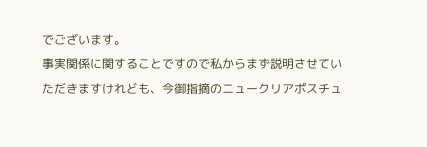でございます。
事実関係に関することですので私からまず説明させていただきますけれども、今御指摘のニュークリアポスチュ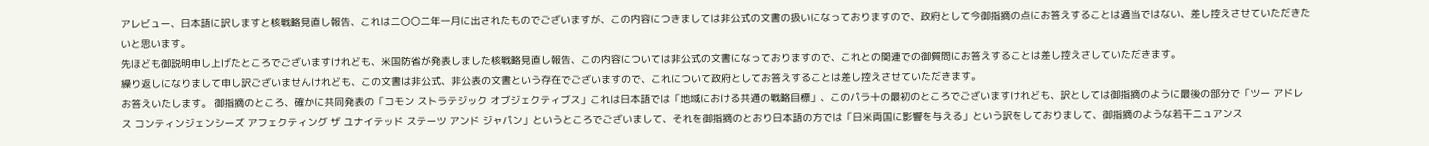アレビュー、日本語に訳しますと核戦略見直し報告、これは二〇〇二年一月に出されたものでございますが、この内容につきましては非公式の文書の扱いになっておりますので、政府として今御指摘の点にお答えすることは適当ではない、差し控えさせていただきたいと思います。
先ほども御説明申し上げたところでございますけれども、米国防省が発表しました核戦略見直し報告、この内容については非公式の文書になっておりますので、これとの関連での御質問にお答えすることは差し控えさしていただきます。
繰り返しになりまして申し訳ございませんけれども、この文書は非公式、非公表の文書という存在でございますので、これについて政府としてお答えすることは差し控えさせていただきます。
お答えいたします。 御指摘のところ、確かに共同発表の「コモン ストラテジック オブジェクティブス」これは日本語では「地域における共通の戦略目標」、このパラ十の最初のところでございますけれども、訳としては御指摘のように最後の部分で「ツー アドレス コンティンジェンシーズ アフェクティング ザ ユナイテッド ステーツ アンド ジャパン」というところでございまして、それを御指摘のとおり日本語の方では「日米両国に影響を与える」という訳をしておりまして、御指摘のような若干ニュアンス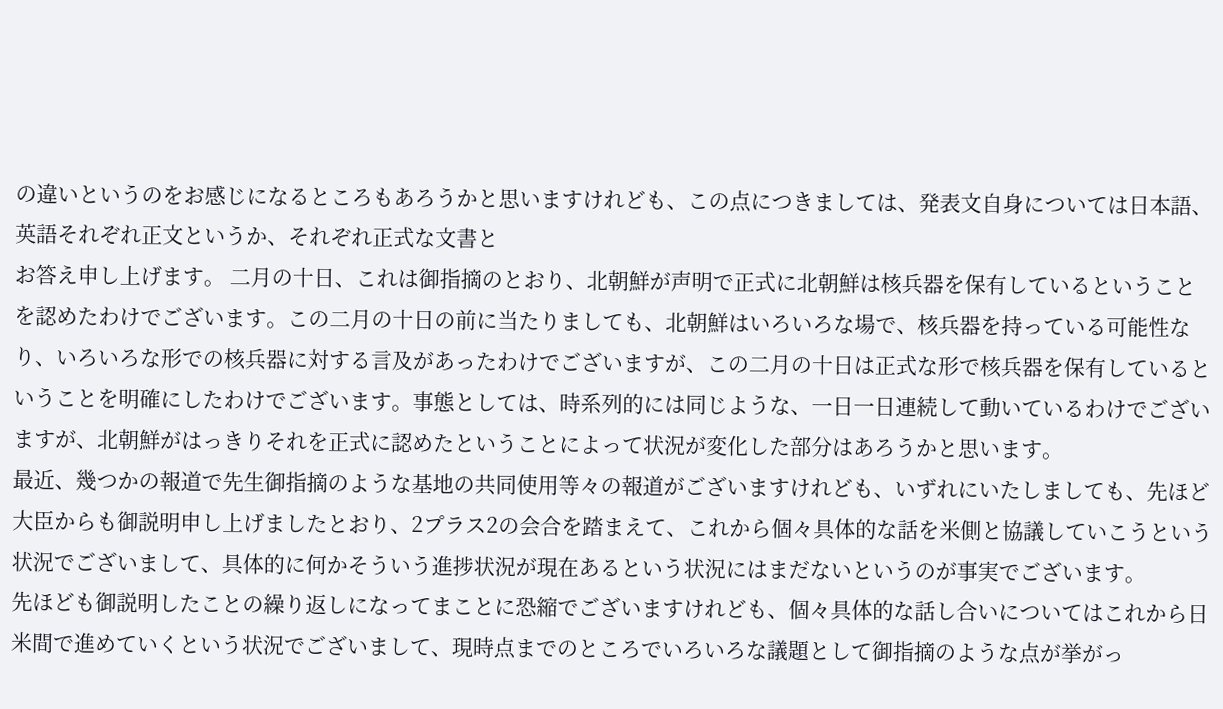の違いというのをお感じになるところもあろうかと思いますけれども、この点につきましては、発表文自身については日本語、英語それぞれ正文というか、それぞれ正式な文書と
お答え申し上げます。 二月の十日、これは御指摘のとおり、北朝鮮が声明で正式に北朝鮮は核兵器を保有しているということを認めたわけでございます。この二月の十日の前に当たりましても、北朝鮮はいろいろな場で、核兵器を持っている可能性なり、いろいろな形での核兵器に対する言及があったわけでございますが、この二月の十日は正式な形で核兵器を保有しているということを明確にしたわけでございます。事態としては、時系列的には同じような、一日一日連続して動いているわけでございますが、北朝鮮がはっきりそれを正式に認めたということによって状況が変化した部分はあろうかと思います。
最近、幾つかの報道で先生御指摘のような基地の共同使用等々の報道がございますけれども、いずれにいたしましても、先ほど大臣からも御説明申し上げましたとおり、2プラス2の会合を踏まえて、これから個々具体的な話を米側と協議していこうという状況でございまして、具体的に何かそういう進捗状況が現在あるという状況にはまだないというのが事実でございます。
先ほども御説明したことの繰り返しになってまことに恐縮でございますけれども、個々具体的な話し合いについてはこれから日米間で進めていくという状況でございまして、現時点までのところでいろいろな議題として御指摘のような点が挙がっ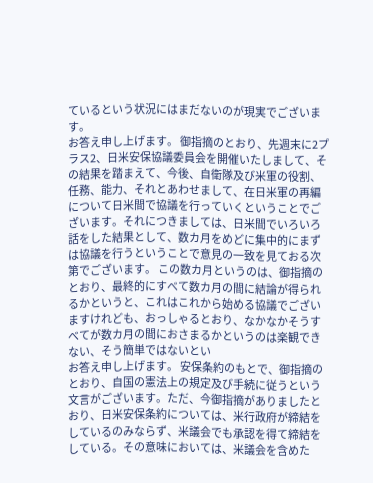ているという状況にはまだないのが現実でございます。
お答え申し上げます。 御指摘のとおり、先週末に2プラス2、日米安保協議委員会を開催いたしまして、その結果を踏まえて、今後、自衛隊及び米軍の役割、任務、能力、それとあわせまして、在日米軍の再編について日米間で協議を行っていくということでございます。それにつきましては、日米間でいろいろ話をした結果として、数カ月をめどに集中的にまずは協議を行うということで意見の一致を見ておる次第でございます。 この数カ月というのは、御指摘のとおり、最終的にすべて数カ月の間に結論が得られるかというと、これはこれから始める協議でございますけれども、おっしゃるとおり、なかなかそうすべてが数カ月の間におさまるかというのは楽観できない、そう簡単ではないとい
お答え申し上げます。 安保条約のもとで、御指摘のとおり、自国の憲法上の規定及び手続に従うという文言がございます。ただ、今御指摘がありましたとおり、日米安保条約については、米行政府が締結をしているのみならず、米議会でも承認を得て締結をしている。その意味においては、米議会を含めた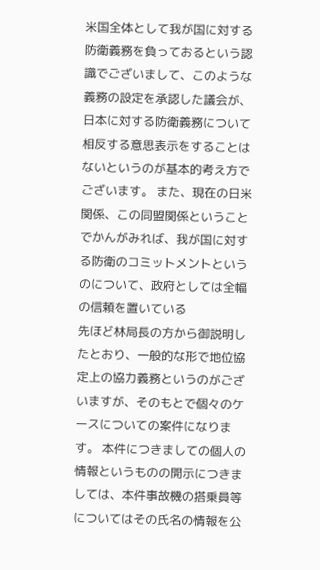米国全体として我が国に対する防衛義務を負っておるという認識でございまして、このような義務の設定を承認した議会が、日本に対する防衛義務について相反する意思表示をすることはないというのが基本的考え方でございます。 また、現在の日米関係、この同盟関係ということでかんがみれば、我が国に対する防衛のコミットメントというのについて、政府としては全幅の信頼を置いている
先ほど林局長の方から御説明したとおり、一般的な形で地位協定上の協力義務というのがございますが、そのもとで個々のケースについての案件になります。 本件につきましての個人の情報というものの開示につきましては、本件事故機の搭乗員等についてはその氏名の情報を公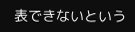表できないという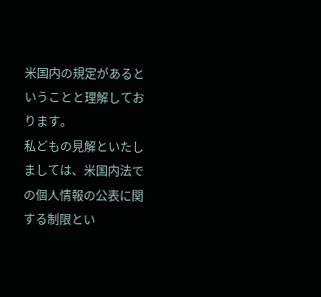米国内の規定があるということと理解しております。
私どもの見解といたしましては、米国内法での個人情報の公表に関する制限とい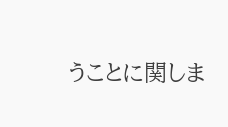うことに関しま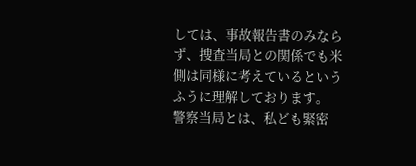しては、事故報告書のみならず、捜査当局との関係でも米側は同様に考えているというふうに理解しております。
警察当局とは、私ども緊密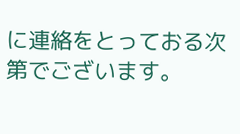に連絡をとっておる次第でございます。